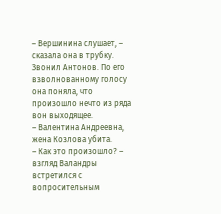– Вершинина слушает, – сказала она в трубку.
Звонил Антонов. По его взволнованному голосу она поняла, что произошло нечто из ряда вон выходящее.
– Валентина Андреевна, жена Козлова убита.
– Как это произошло? – взгляд Валандры встретился с вопросительным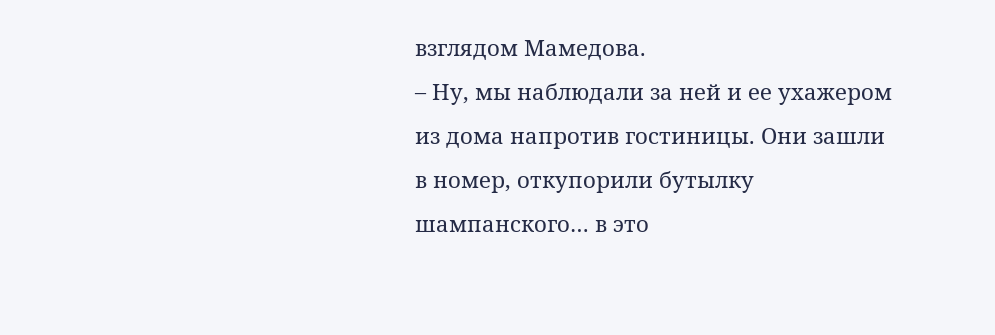взглядом Мамедова.
– Ну, мы наблюдали за ней и ее ухажером из дома напротив гостиницы. Они зашли в номер, откупорили бутылку шампанского… в это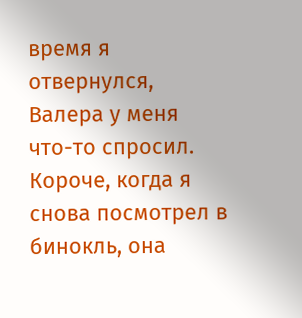время я отвернулся, Валера у меня что-то спросил. Короче, когда я снова посмотрел в бинокль, она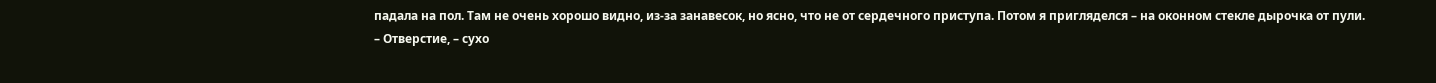падала на пол. Там не очень хорошо видно, из-за занавесок, но ясно, что не от сердечного приступа. Потом я пригляделся – на оконном стекле дырочка от пули.
– Отверстие, – сухо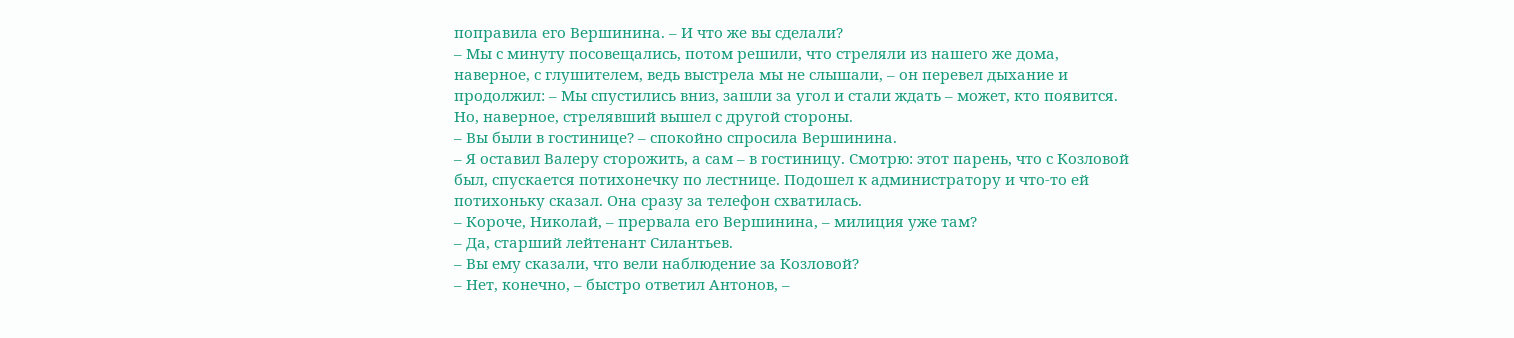поправила его Вершинина. – И что же вы сделали?
– Мы с минуту посовещались, потом решили, что стреляли из нашего же дома, наверное, с глушителем, ведь выстрела мы не слышали, – он перевел дыхание и продолжил: – Мы спустились вниз, зашли за угол и стали ждать – может, кто появится. Но, наверное, стрелявший вышел с другой стороны.
– Вы были в гостинице? – спокойно спросила Вершинина.
– Я оставил Валеру сторожить, а сам – в гостиницу. Смотрю: этот парень, что с Козловой был, спускается потихонечку по лестнице. Подошел к администратору и что-то ей потихоньку сказал. Она сразу за телефон схватилась.
– Короче, Николай, – прервала его Вершинина, – милиция уже там?
– Да, старший лейтенант Силантьев.
– Вы ему сказали, что вели наблюдение за Козловой?
– Нет, конечно, – быстро ответил Антонов, –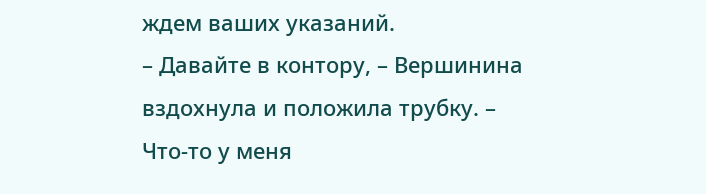ждем ваших указаний.
– Давайте в контору, – Вершинина вздохнула и положила трубку. – Что-то у меня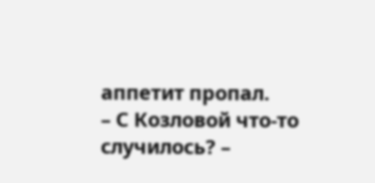аппетит пропал.
– С Козловой что-то случилось? –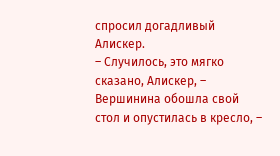спросил догадливый Алискер.
– Случилось, это мягко сказано, Алискер, – Вершинина обошла свой стол и опустилась в кресло, –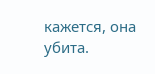кажется, она убита.